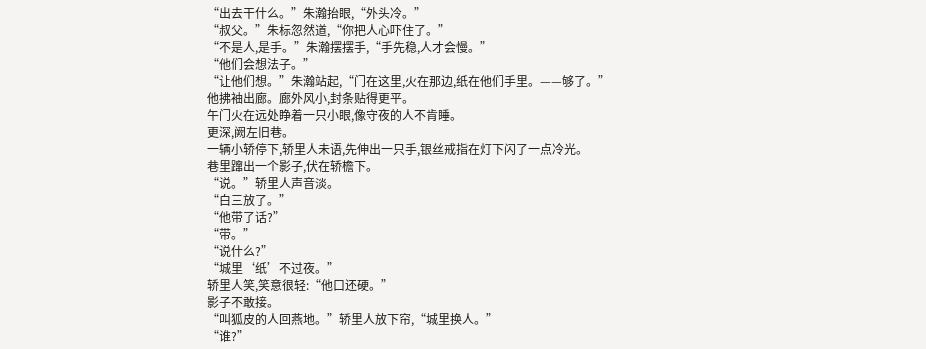“出去干什么。”朱瀚抬眼,“外头冷。”
“叔父。”朱标忽然道,“你把人心吓住了。”
“不是人,是手。”朱瀚摆摆手,“手先稳,人才会慢。”
“他们会想法子。”
“让他们想。”朱瀚站起,“门在这里,火在那边,纸在他们手里。——够了。”
他拂袖出廊。廊外风小,封条贴得更平。
午门火在远处睁着一只小眼,像守夜的人不肯睡。
更深,阙左旧巷。
一辆小轿停下,轿里人未语,先伸出一只手,银丝戒指在灯下闪了一点冷光。
巷里蹿出一个影子,伏在轿檐下。
“说。”轿里人声音淡。
“白三放了。”
“他带了话?”
“带。”
“说什么?”
“城里‘纸’不过夜。”
轿里人笑,笑意很轻:“他口还硬。”
影子不敢接。
“叫狐皮的人回燕地。”轿里人放下帘,“城里换人。”
“谁?”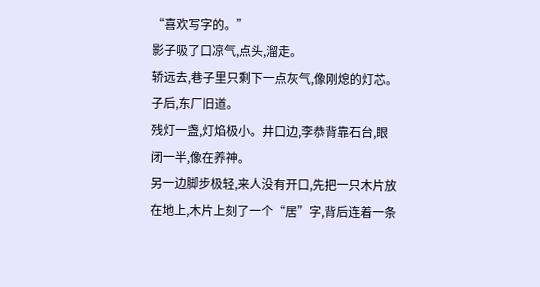“喜欢写字的。”
影子吸了口凉气,点头,溜走。
轿远去,巷子里只剩下一点灰气,像刚熄的灯芯。
子后,东厂旧道。
残灯一盏,灯焰极小。井口边,李恭背靠石台,眼闭一半,像在养神。
另一边脚步极轻,来人没有开口,先把一只木片放在地上,木片上刻了一个“居”字,背后连着一条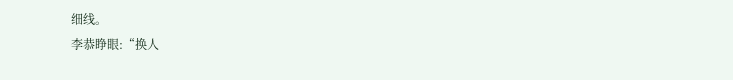细线。
李恭睁眼:“换人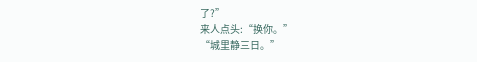了?”
来人点头:“换你。”
“城里静三日。”